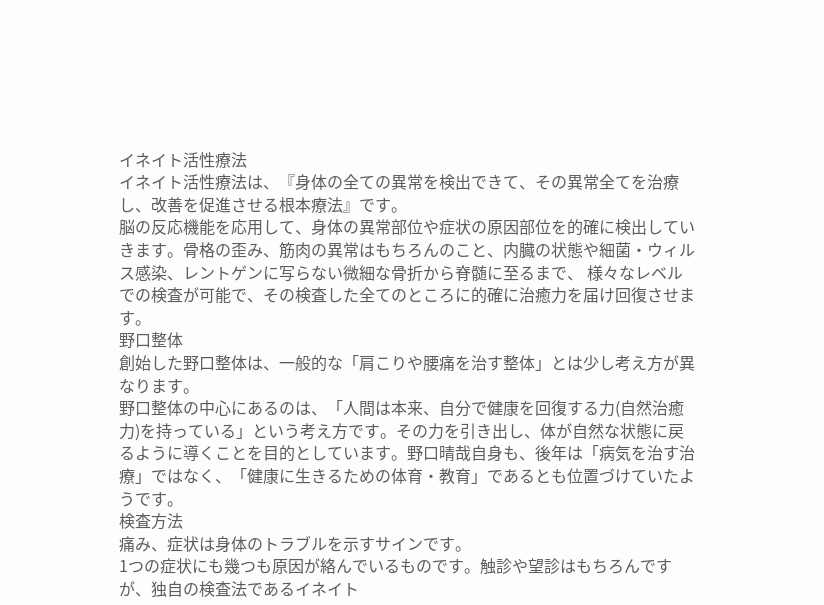イネイト活性療法
イネイト活性療法は、『身体の全ての異常を検出できて、その異常全てを治療し、改善を促進させる根本療法』です。
脳の反応機能を応用して、身体の異常部位や症状の原因部位を的確に検出していきます。骨格の歪み、筋肉の異常はもちろんのこと、内臓の状態や細菌・ウィルス感染、レントゲンに写らない微細な骨折から脊髄に至るまで、 様々なレベルでの検査が可能で、その検査した全てのところに的確に治癒力を届け回復させます。
野口整体
創始した野口整体は、一般的な「肩こりや腰痛を治す整体」とは少し考え方が異なります。
野口整体の中心にあるのは、「人間は本来、自分で健康を回復する力(自然治癒力)を持っている」という考え方です。その力を引き出し、体が自然な状態に戻るように導くことを目的としています。野口晴哉自身も、後年は「病気を治す治療」ではなく、「健康に生きるための体育・教育」であるとも位置づけていたようです。
検査方法
痛み、症状は身体のトラブルを示すサインです。
1つの症状にも幾つも原因が絡んでいるものです。触診や望診はもちろんですが、独自の検査法であるイネイト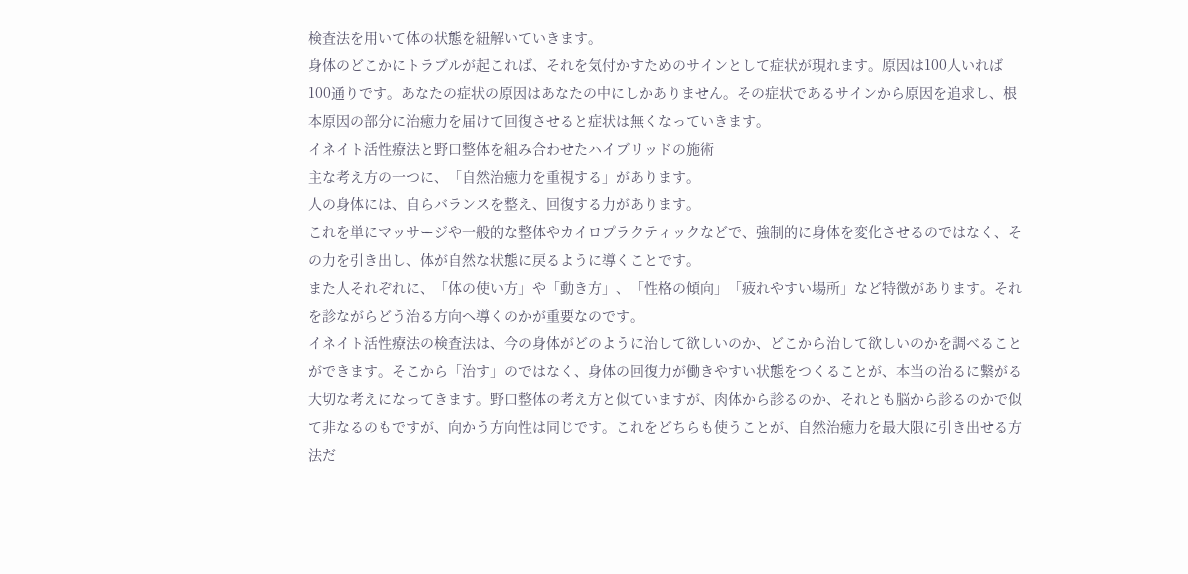検査法を用いて体の状態を紐解いていきます。
身体のどこかにトラブルが起これば、それを気付かすためのサインとして症状が現れます。原因は100人いれば100通りです。あなたの症状の原因はあなたの中にしかありません。その症状であるサインから原因を追求し、根本原因の部分に治癒力を届けて回復させると症状は無くなっていきます。
イネイト活性療法と野口整体を組み合わせたハイブリッドの施術
主な考え方の一つに、「自然治癒力を重視する」があります。
人の身体には、自らバランスを整え、回復する力があります。
これを単にマッサージや一般的な整体やカイロプラクティックなどで、強制的に身体を変化させるのではなく、その力を引き出し、体が自然な状態に戻るように導くことです。
また人それぞれに、「体の使い方」や「動き方」、「性格の傾向」「疲れやすい場所」など特徴があります。それを診ながらどう治る方向へ導くのかが重要なのです。
イネイト活性療法の検査法は、今の身体がどのように治して欲しいのか、どこから治して欲しいのかを調べることができます。そこから「治す」のではなく、身体の回復力が働きやすい状態をつくることが、本当の治るに繋がる大切な考えになってきます。野口整体の考え方と似ていますが、肉体から診るのか、それとも脳から診るのかで似て非なるのもですが、向かう方向性は同じです。これをどちらも使うことが、自然治癒力を最大限に引き出せる方法だ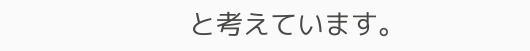と考えています。